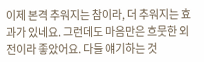이제 본격 추워지는 참이라, 더 추워지는 효과가 있네요. 그런데도 마음만은 흐뭇한 외전이라 좋았어요. 다들 얘기하는 것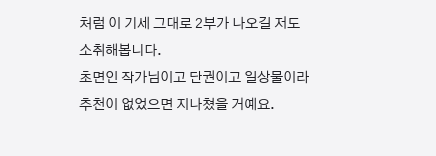처럼 이 기세 그대로 2부가 나오길 저도 소취해봅니다.
초면인 작가님이고 단권이고 일상물이라 추천이 없었으면 지나쳤을 거예요.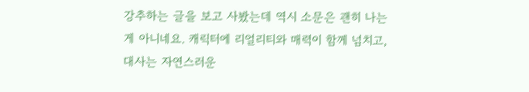강추하는 글을 보고 사봤는데 역시 소문은 괜히 나는 게 아니네요. 캐릭터에 리얼리티와 매력이 함께 넘치고, 대사는 자연스러운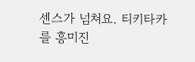센스가 넘쳐요. 티키타카를 흥미진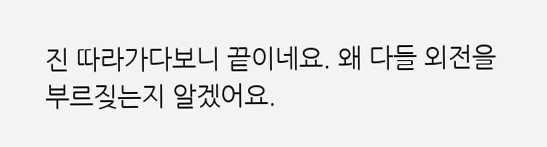진 따라가다보니 끝이네요. 왜 다들 외전을 부르짖는지 알겠어요.